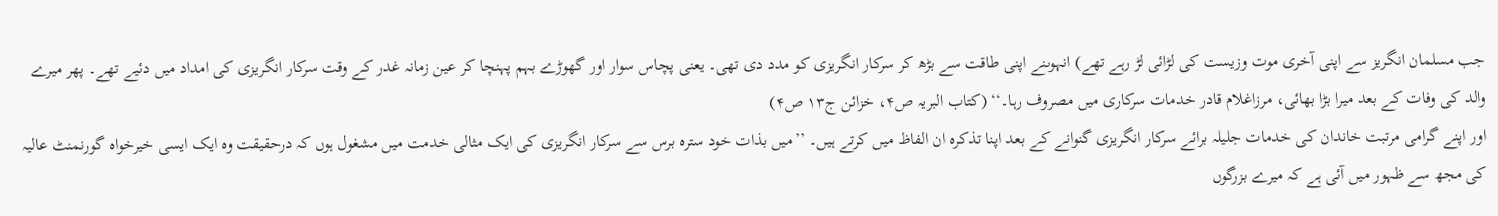جب مسلمان انگریز سے اپنی آخری موت وزیست کی لڑائی لڑ رہے تھے) انہوںنے اپنی طاقت سے بڑھ کر سرکار انگریزی کو مدد دی تھی۔ یعنی پچاس سوار اور گھوڑے بہم پہنچا کر عین زمانہ غدر کے وقت سرکار انگریزی کی امداد میں دئیے تھے۔ پھر میرے والد کی وفات کے بعد میرا بڑا بھائی، مرزاغلام قادر خدمات سرکاری میں مصروف رہا۔‘‘ (کتاب البریہ ص۴، خزائن ج۱۳ ص۴)
اور اپنے گرامی مرتبت خاندان کی خدمات جلیلہ برائے سرکار انگریزی گنوانے کے بعد اپنا تذکرہ ان الفاظ میں کرتے ہیں۔ ’’میں بذات خود سترہ برس سے سرکار انگریزی کی ایک مثالی خدمت میں مشغول ہوں کہ درحقیقت وہ ایک ایسی خیرخواہ گورنمنٹ عالیہ کی مجھ سے ظہور میں آئی ہے کہ میرے بزرگوں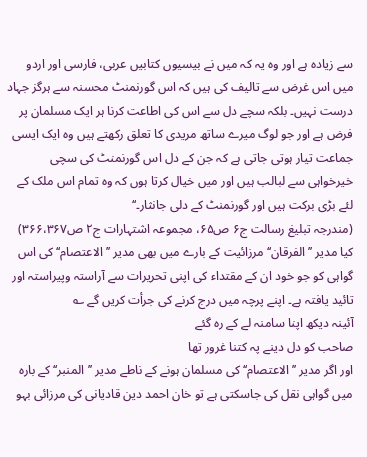سے زیادہ ہے اور وہ یہ کہ میں نے بیسیوں کتابیں عربی، فارسی اور اردو میں اس غرض سے تالیف کی ہیں کہ اس گورنمنٹ محسنہ سے ہرگز جہاد درست نہیں۔ بلکہ سچے دل سے اس کی اطاعت کرنا ہر ایک مسلمان پر فرض ہے اور جو لوگ میرے ساتھ مریدی کا تعلق رکھتے ہیں وہ ایک ایسی جماعت تیار ہوتی جاتی ہے کہ جن کے دل اس گورنمنٹ کی سچی خیرخواہی سے لبالب ہیں اور میں خیال کرتا ہوں کہ وہ تمام اس ملک کے لئے بڑی برکت ہیں اور گورنمنٹ کے دلی جانثار۔‘‘
(مندرجہ تبلیغ رسالت ج۶ ص۶۵، مجموعہ اشتہارات ج۲ ص۳۶۶،۳۶۷)
کیا مدیر ’’الفرقان‘‘ مرزائیت کے بارے میں بھی مدیر ’’الاعتصام‘‘ کی اس گواہی کو جو خود ان کے مقتداء کی اپنی تحریرات سے آراستہ وپیراستہ اور تائید یافتہ ہے۔ اپنے پرچہ میں درج کرنے کی جرأت کریں گے ؎
آئینہ دیکھ اپنا سامنہ لے کے رہ گئے
صاحب کو دل دینے پہ کتنا غرور تھا
اور اگر مدیر ’’الاعتصام‘‘ کی مسلمان ہونے کے ناطے مدیر ’’المنبر‘‘ کے بارہ میں گواہی نقل کی جاسکتی ہے تو خان احمد دین قادیانی کی مرزائی بہو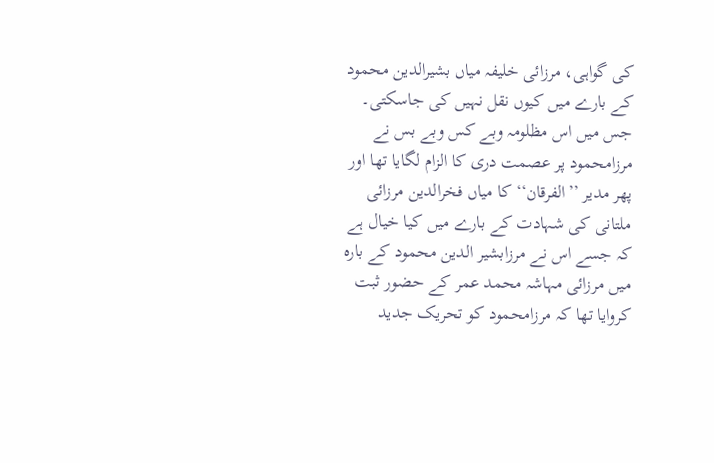کی گواہی، مرزائی خلیفہ میاں بشیرالدین محمود کے بارے میں کیوں نقل نہیں کی جاسکتی۔ جس میں اس مظلومہ وبے کس وبے بس نے مرزامحمود پر عصمت دری کا الزام لگایا تھا اور پھر مدیر ’’الفرقان‘‘ کا میاں فخرالدین مرزائی ملتانی کی شہادت کے بارے میں کیا خیال ہے کہ جسے اس نے مرزابشیر الدین محمود کے بارہ میں مرزائی مہاشہ محمد عمر کے حضور ثبت کروایا تھا کہ مرزامحمود کو تحریک جدید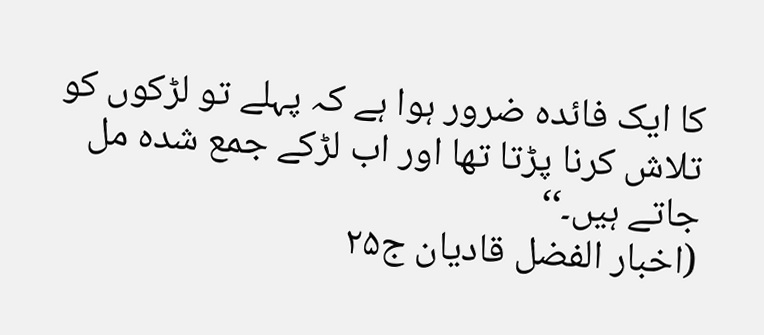کا ایک فائدہ ضرور ہوا ہے کہ پہلے تو لڑکوں کو تلاش کرنا پڑتا تھا اور اب لڑکے جمع شدہ مل جاتے ہیں۔‘‘
(اخبار الفضل قادیان ج۲۵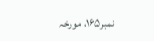نمبر۱۶۵، مورخہ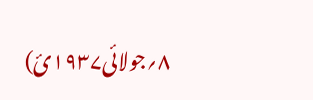۸؍جولائی۱۹۳۷ئ)